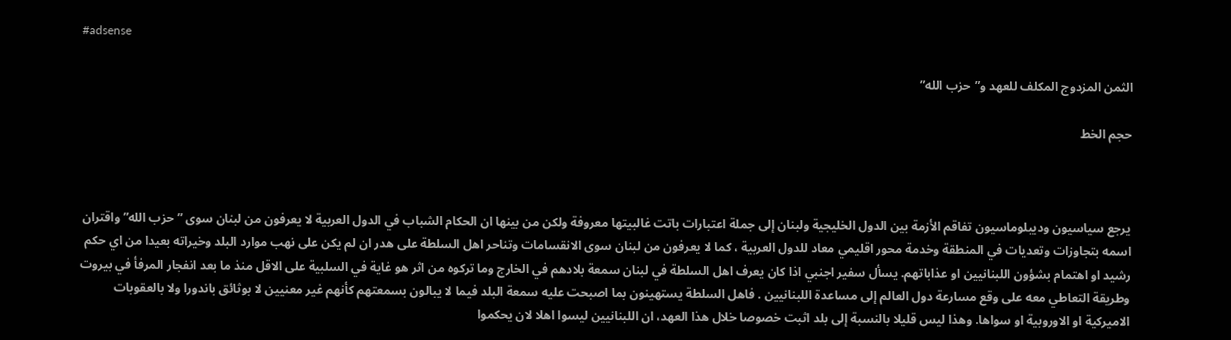#adsense

الثمن المزدوج المكلف للعهد و”حزب الله”

حجم الخط



يرجع سياسيون وديبلوماسيون تفاقم الأزمة بين الدول الخليجية ولبنان إلى جملة اعتبارات باتت غالبيتها معروفة ولكن من بينها ان الحكام الشباب في الدول العربية لا يعرفون من لبنان سوى ” حزب الله” واقتران اسمه بتجاوزات وتعديات في المنطقة وخدمة محور اقليمي معاد للدول العربية ، كما لا يعرفون من لبنان سوى الانقسامات وتناحر اهل السلطة على هدر ان لم يكن على نهب موارد البلد وخيراته بعيدا من اي حكم رشيد او اهتمام بشؤون اللبنانيين او عذاباتهم. يسأل سفير اجنبي اذا كان يعرف اهل السلطة في لبنان سمعة بلادهم في الخارج وما تركوه من اثر هو غاية في السلبية على الاقل منذ ما بعد انفجار المرفأ في بيروت وطريقة التعاطي معه على وقع مسارعة دول العالم إلى مساعدة اللبنانيين . فاهل السلطة يستهينون بما اصبحت عليه سمعة البلد فيما لا يبالون بسمعتهم كأنهم غير معنيين لا بوثائق باندورا ولا بالعقوبات الاميركية او الاوروبية او سواها. وهذا ليس قليلا بالنسبة إلى بلد اثبت خصوصا خلال هذا العهد، ان اللبنانيين ليسوا اهلا لان يحكموا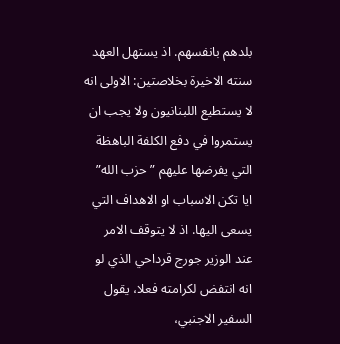بلدهم بانفسهم. اذ يستهل العهد سنته الاخيرة بخلاصتين: الاولى انه لا يستطيع اللبنانيون ولا يجب ان يستمروا في دفع الكلفة الباهظة التي يفرضها عليهم ” حزب الله” ايا تكن الاسباب او الاهداف التي يسعى اليها. اذ لا يتوقف الامر عند الوزير جورج قرداحي الذي لو انه انتفض لكرامته فعلا، يقول السفير الاجنبي،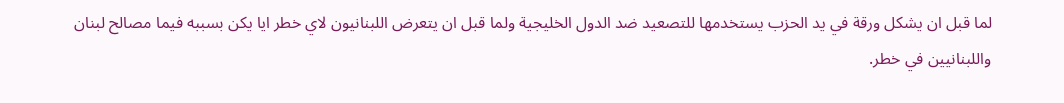لما قبل ان يشكل ورقة في يد الحزب يستخدمها للتصعيد ضد الدول الخليجية ولما قبل ان يتعرض اللبنانيون لاي خطر ايا يكن بسببه فيما مصالح لبنان واللبنانيين في خطر.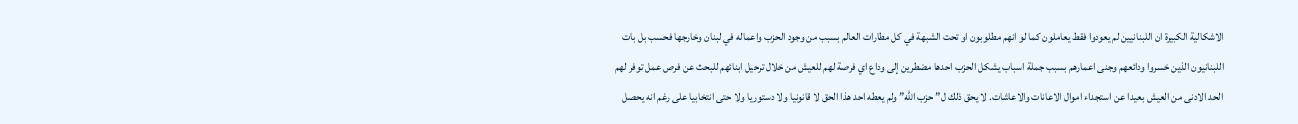الاشكالية الكبيرة ان اللبنانيين لم يعودوا فقط يعاملون كما لو انهم مطلوبون او تحت الشبهة في كل مطارات العالم بسبب من وجود الحزب واعماله في لبنان وخارجها فحسب بل بات اللبنانيون الذين خسروا ودائعهم وجنى اعمارهم بسبب جملة اسباب يشكل الحزب احدها مضطرين إلى وداع اي فرصة لهم للعيش من خلال ترحيل ابنائهم للبحث عن فرص عمل توفر لهم الحد الادنى من العيش بعيدا عن استجداء اموال الاعانات والاعاشات. لا يحق ذلك ل” حزب الله” ولم يعطه احد هذا الحق لا قانونيا ولا دستوريا ولا حتى انتخابيا على رغم انه يحصل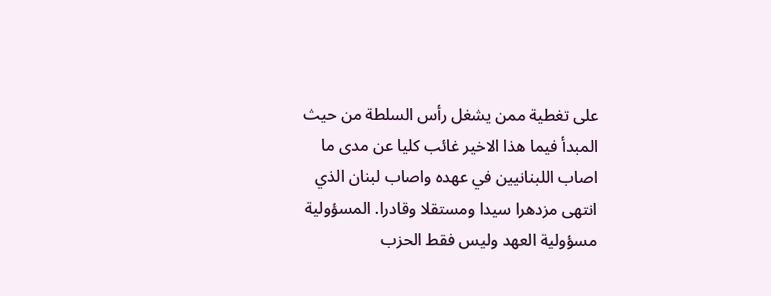على تغطية ممن يشغل رأس السلطة من حيث المبدأ فيما هذا الاخير غائب كليا عن مدى ما اصاب اللبنانيين في عهده واصاب لبنان الذي انتهى مزدهرا سيدا ومستقلا وقادرا. المسؤولية مسؤولية العهد وليس فقط الحزب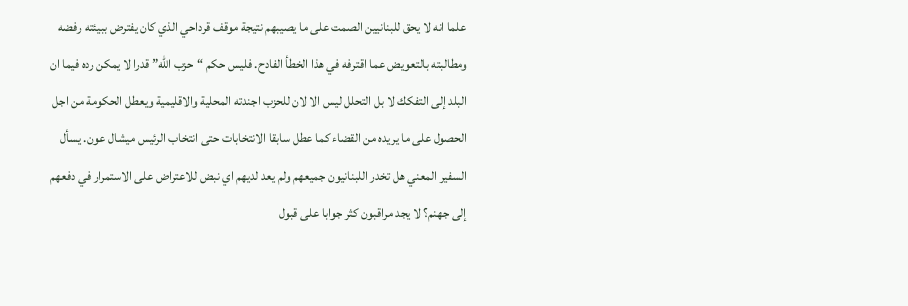علما انه لا يحق للبنانيين الصمت على ما يصيبهم نتيجة موقف قرداحي الذي كان يفترض ببيئته رفضه ومطالبته بالتعويض عما اقترفه في هذا الخطأ الفادح. فليس حكم “حزب الله” قدرا لا يمكن رده فيما ان البلد إلى التفكك لا بل التحلل ليس الا لان للحزب اجندته المحلية والاقليمية ويعطل الحكومة من اجل الحصول على ما يريده من القضاء كما عطل سابقا الانتخابات حتى انتخاب الرئيس ميشال عون. يسأل السفير المعني هل تخدر اللبنانيون جميعهم ولم يعد لديهم اي نبض للاعتراض على الاستمرار في دفعهم إلى جهنم؟ لا يجد مراقبون كثر جوابا على قبول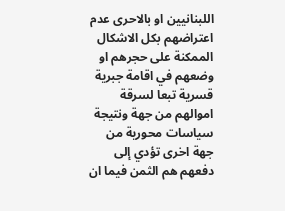اللبنانيين او بالاحرى عدم اعتراضهم بكل الاشكال الممكنة على حجرهم او وضعهم في اقامة جبرية قسرية تبعا لسرقة اموالهم من جهة ونتيجة سياسات محورية من جهة اخرى تؤدي إلى دفعهم هم الثمن فيما ان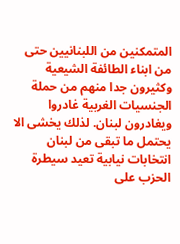المتمكنين من اللبنانيين حتى من ابناء الطائفة الشيعية وكثيرون جدا منهم من حملة الجنسيات الغربية غادروا ويغادرون لبنان. لذلك يخشى الا يحتمل ما تبقى من لبنان انتخابات نيابية تعيد سيطرة الحزب على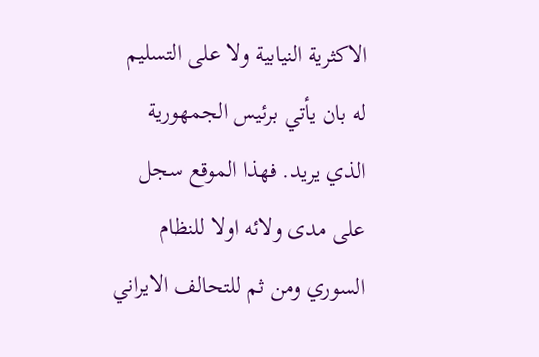الاكثرية النيابية ولا على التسليم له بان يأتي برئيس الجمهورية الذي يريد. فهذا الموقع سجل على مدى ولائه اولا للنظام السوري ومن ثم للتحالف الايراني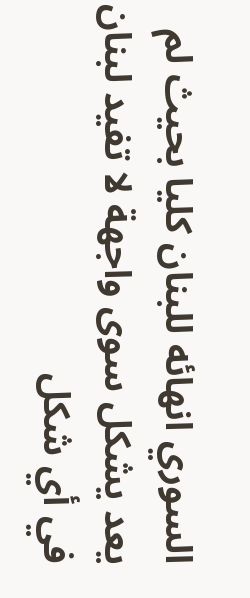السوري انهائه للبنان كليا بحيث لم يعد يشكل سوى واجهة لا تفيد لبنان في أي شكل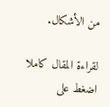من الأشكال.

لقراءة المقال كاملا اضغط على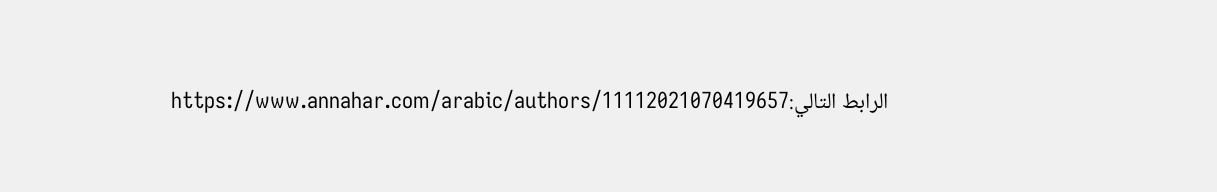الرابط التالي:https://www.annahar.com/arabic/authors/11112021070419657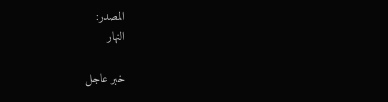المصدر:
النهار

خبر عاجل